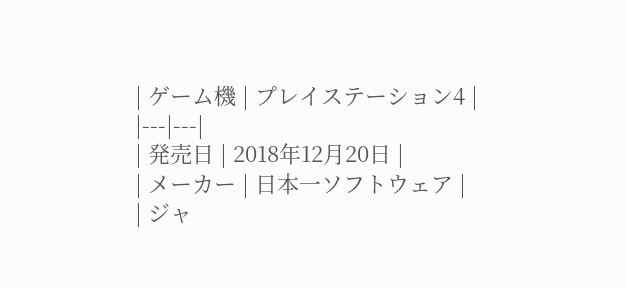| ゲーム機 | プレイステーション4 |
|---|---|
| 発売日 | 2018年12月20日 |
| メーカー | 日本一ソフトウェア |
| ジャ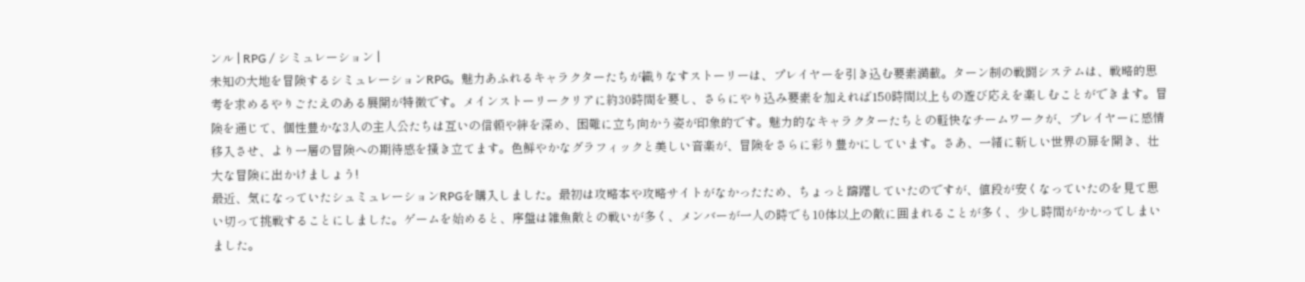ンル | RPG / シミュレーション |
未知の大地を冒険するシミュレーションRPG。魅力あふれるキャラクターたちが織りなすストーリーは、プレイヤーを引き込む要素満載。ターン制の戦闘システムは、戦略的思考を求めるやりごたえのある展開が特徴です。メインストーリークリアに約30時間を要し、さらにやり込み要素を加えれば150時間以上もの遊び応えを楽しむことができます。冒険を通じて、個性豊かな3人の主人公たちは互いの信頼や絆を深め、困難に立ち向かう姿が印象的です。魅力的なキャラクターたちとの軽快なチームワークが、プレイヤーに感情移入させ、より一層の冒険への期待感を掻き立てます。色鮮やかなグラフィックと美しい音楽が、冒険をさらに彩り豊かにしています。さあ、一緒に新しい世界の扉を開き、壮大な冒険に出かけましょう!
最近、気になっていたシュミュレーションRPGを購入しました。最初は攻略本や攻略サイトがなかったため、ちょっと躊躇していたのですが、値段が安くなっていたのを見て思い切って挑戦することにしました。ゲームを始めると、序盤は雑魚敵との戦いが多く、メンバーが一人の時でも10体以上の敵に囲まれることが多く、少し時間がかかってしまいました。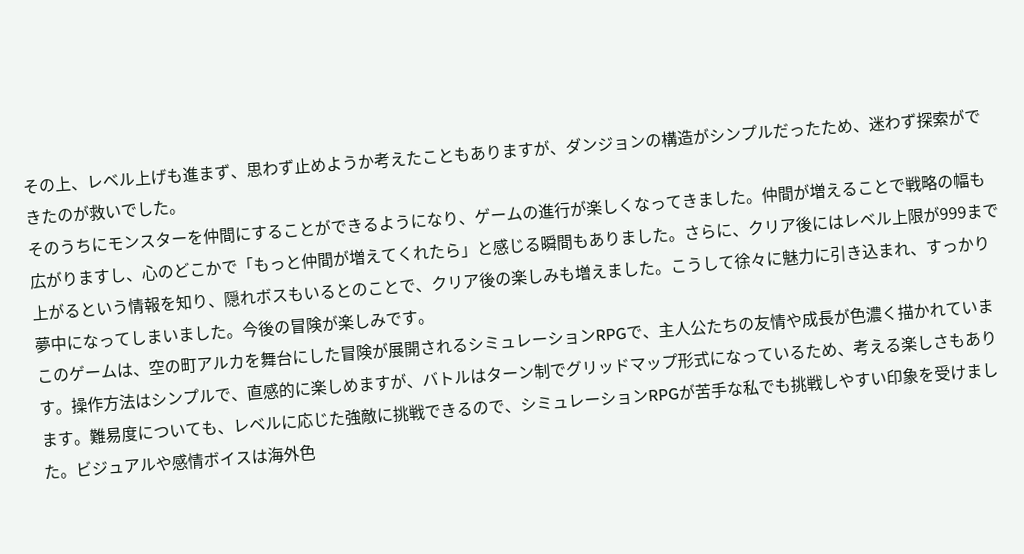その上、レベル上げも進まず、思わず止めようか考えたこともありますが、ダンジョンの構造がシンプルだったため、迷わず探索ができたのが救いでした。
そのうちにモンスターを仲間にすることができるようになり、ゲームの進行が楽しくなってきました。仲間が増えることで戦略の幅も広がりますし、心のどこかで「もっと仲間が増えてくれたら」と感じる瞬間もありました。さらに、クリア後にはレベル上限が999まで上がるという情報を知り、隠れボスもいるとのことで、クリア後の楽しみも増えました。こうして徐々に魅力に引き込まれ、すっかり夢中になってしまいました。今後の冒険が楽しみです。
このゲームは、空の町アルカを舞台にした冒険が展開されるシミュレーションRPGで、主人公たちの友情や成長が色濃く描かれています。操作方法はシンプルで、直感的に楽しめますが、バトルはターン制でグリッドマップ形式になっているため、考える楽しさもあります。難易度についても、レベルに応じた強敵に挑戦できるので、シミュレーションRPGが苦手な私でも挑戦しやすい印象を受けました。ビジュアルや感情ボイスは海外色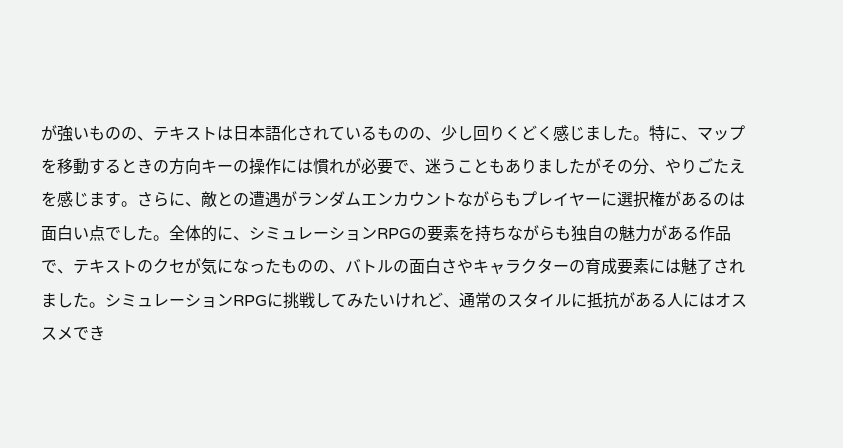が強いものの、テキストは日本語化されているものの、少し回りくどく感じました。特に、マップを移動するときの方向キーの操作には慣れが必要で、迷うこともありましたがその分、やりごたえを感じます。さらに、敵との遭遇がランダムエンカウントながらもプレイヤーに選択権があるのは面白い点でした。全体的に、シミュレーションRPGの要素を持ちながらも独自の魅力がある作品で、テキストのクセが気になったものの、バトルの面白さやキャラクターの育成要素には魅了されました。シミュレーションRPGに挑戦してみたいけれど、通常のスタイルに抵抗がある人にはオススメでき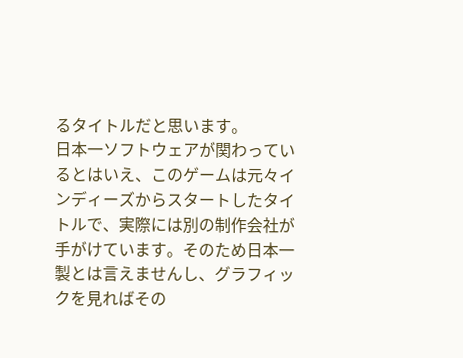るタイトルだと思います。
日本一ソフトウェアが関わっているとはいえ、このゲームは元々インディーズからスタートしたタイトルで、実際には別の制作会社が手がけています。そのため日本一製とは言えませんし、グラフィックを見ればその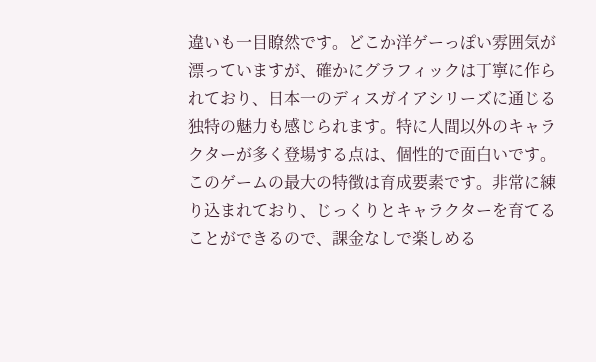違いも一目瞭然です。どこか洋ゲーっぽい雰囲気が漂っていますが、確かにグラフィックは丁寧に作られており、日本一のディスガイアシリーズに通じる独特の魅力も感じられます。特に人間以外のキャラクターが多く登場する点は、個性的で面白いです。このゲームの最大の特徴は育成要素です。非常に練り込まれており、じっくりとキャラクターを育てることができるので、課金なしで楽しめる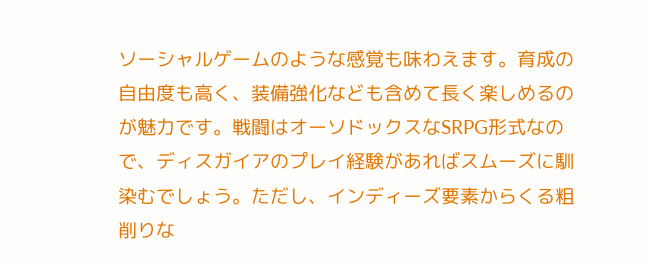ソーシャルゲームのような感覚も味わえます。育成の自由度も高く、装備強化なども含めて長く楽しめるのが魅力です。戦闘はオーソドックスなSRPG形式なので、ディスガイアのプレイ経験があればスムーズに馴染むでしょう。ただし、インディーズ要素からくる粗削りな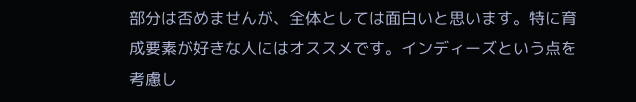部分は否めませんが、全体としては面白いと思います。特に育成要素が好きな人にはオススメです。インディーズという点を考慮し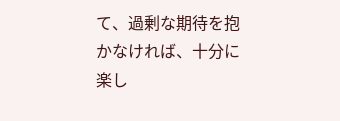て、過剰な期待を抱かなければ、十分に楽し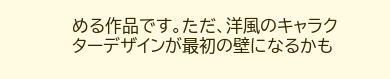める作品です。ただ、洋風のキャラクターデザインが最初の壁になるかも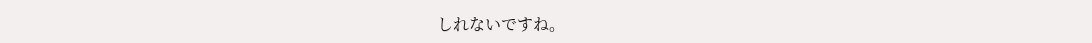しれないですね。